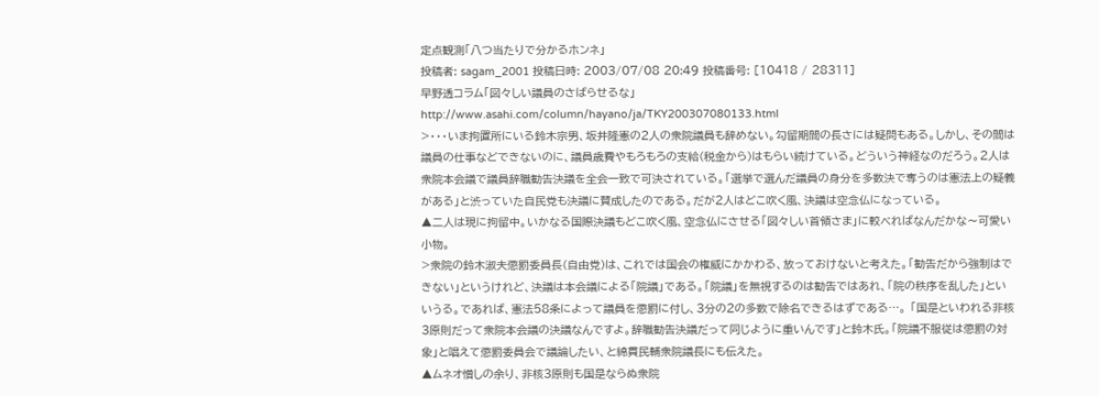定点観測「八つ当たりで分かるホンネ」
投稿者: sagam_2001 投稿日時: 2003/07/08 20:49 投稿番号: [10418 / 28311]
早野透コラム「図々しい議員のさばらせるな」
http://www.asahi.com/column/hayano/ja/TKY200307080133.html
>・・・いま拘置所にいる鈴木宗男、坂井隆憲の2人の衆院議員も辞めない。勾留期間の長さには疑問もある。しかし、その間は議員の仕事などできないのに、議員歳費やもろもろの支給(税金から)はもらい続けている。どういう神経なのだろう。2人は衆院本会議で議員辞職勧告決議を全会一致で可決されている。「選挙で選んだ議員の身分を多数決で奪うのは憲法上の疑義がある」と渋っていた自民党も決議に賛成したのである。だが2人はどこ吹く風、決議は空念仏になっている。
▲二人は現に拘留中。いかなる国際決議もどこ吹く風、空念仏にさせる「図々しい首領さま」に較べればなんだかな〜可愛い小物。
>衆院の鈴木淑夫懲罰委員長(自由党)は、これでは国会の権威にかかわる、放っておけないと考えた。「勧告だから強制はできない」というけれど、決議は本会議による「院議」である。「院議」を無視するのは勧告ではあれ、「院の秩序を乱した」といいうる。であれば、憲法58条によって議員を懲罰に付し、3分の2の多数で除名できるはずである…。 「国是といわれる非核3原則だって衆院本会議の決議なんですよ。辞職勧告決議だって同じように重いんです」と鈴木氏。「院議不服従は懲罰の対象」と唱えて懲罰委員会で議論したい、と綿貫民輔衆院議長にも伝えた。
▲ムネオ憎しの余り、非核3原則も国是ならぬ衆院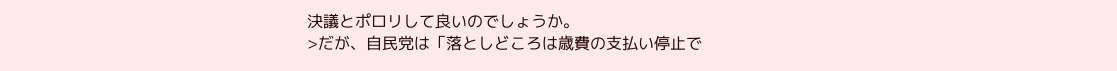決議とポロリして良いのでしょうか。
>だが、自民党は「落としどころは歳費の支払い停止で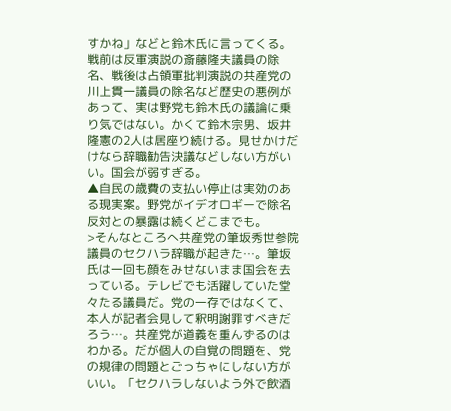すかね」などと鈴木氏に言ってくる。戦前は反軍演説の斎藤隆夫議員の除名、戦後は占領軍批判演説の共産党の川上貫一議員の除名など歴史の悪例があって、実は野党も鈴木氏の議論に乗り気ではない。かくて鈴木宗男、坂井隆憲の2人は居座り続ける。見せかけだけなら辞職勧告決議などしない方がいい。国会が弱すぎる。
▲自民の歳費の支払い停止は実効のある現実案。野党がイデオロギーで除名反対との暴露は続くどこまでも。
>そんなところへ共産党の筆坂秀世参院議員のセクハラ辞職が起きた…。筆坂氏は一回も顔をみせないまま国会を去っている。テレビでも活躍していた堂々たる議員だ。党の一存ではなくて、本人が記者会見して釈明謝罪すべきだろう…。共産党が道義を重んずるのはわかる。だが個人の自覚の問題を、党の規律の問題とごっちゃにしない方がいい。「セクハラしないよう外で飲酒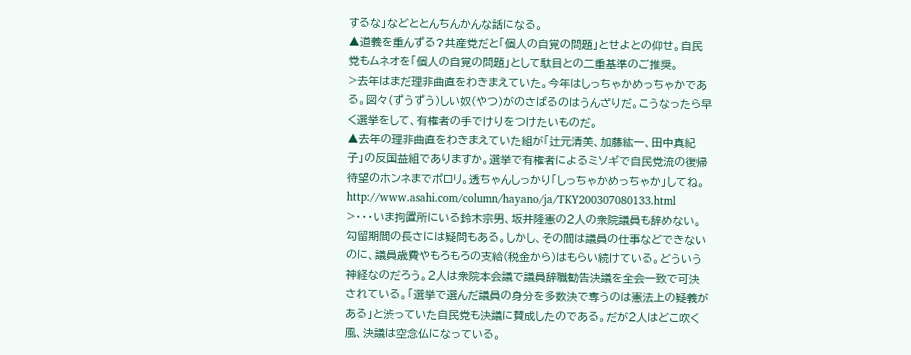するな」などととんちんかんな話になる。
▲道義を重んずる?共産党だと「個人の自覚の問題」とせよとの仰せ。自民党もムネオを「個人の自覚の問題」として駄目との二重基準のご推奨。
>去年はまだ理非曲直をわきまえていた。今年はしっちゃかめっちゃかである。図々(ずうずう)しい奴(やつ)がのさばるのはうんざりだ。こうなったら早く選挙をして、有権者の手でけりをつけたいものだ。
▲去年の理非曲直をわきまえていた組が「辻元清美、加藤紘一、田中真紀子」の反国益組でありますか。選挙で有権者によるミソギで自民党流の復帰待望のホンネまでポロリ。透ちゃんしっかり「しっちゃかめっちゃか」してね。
http://www.asahi.com/column/hayano/ja/TKY200307080133.html
>・・・いま拘置所にいる鈴木宗男、坂井隆憲の2人の衆院議員も辞めない。勾留期間の長さには疑問もある。しかし、その間は議員の仕事などできないのに、議員歳費やもろもろの支給(税金から)はもらい続けている。どういう神経なのだろう。2人は衆院本会議で議員辞職勧告決議を全会一致で可決されている。「選挙で選んだ議員の身分を多数決で奪うのは憲法上の疑義がある」と渋っていた自民党も決議に賛成したのである。だが2人はどこ吹く風、決議は空念仏になっている。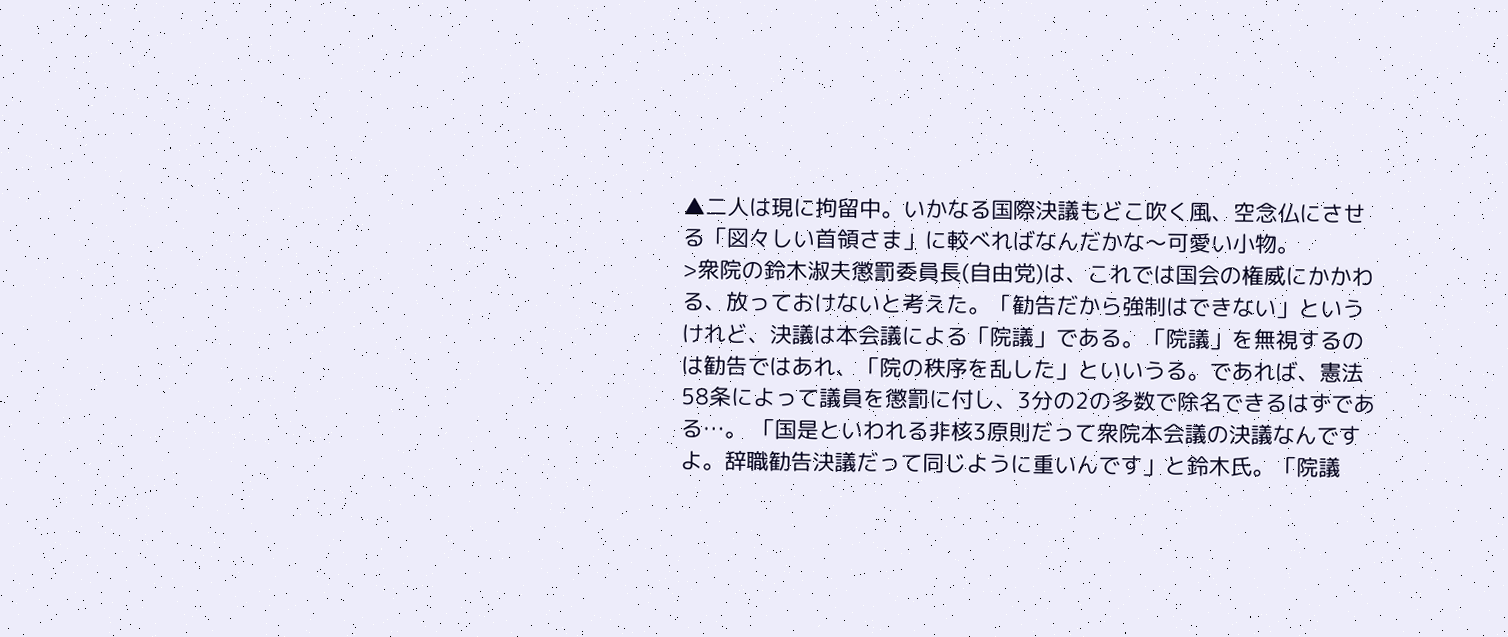▲二人は現に拘留中。いかなる国際決議もどこ吹く風、空念仏にさせる「図々しい首領さま」に較べればなんだかな〜可愛い小物。
>衆院の鈴木淑夫懲罰委員長(自由党)は、これでは国会の権威にかかわる、放っておけないと考えた。「勧告だから強制はできない」というけれど、決議は本会議による「院議」である。「院議」を無視するのは勧告ではあれ、「院の秩序を乱した」といいうる。であれば、憲法58条によって議員を懲罰に付し、3分の2の多数で除名できるはずである…。 「国是といわれる非核3原則だって衆院本会議の決議なんですよ。辞職勧告決議だって同じように重いんです」と鈴木氏。「院議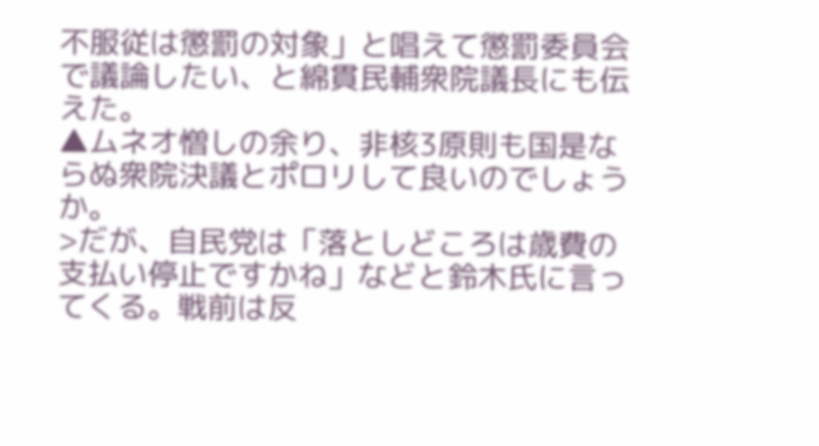不服従は懲罰の対象」と唱えて懲罰委員会で議論したい、と綿貫民輔衆院議長にも伝えた。
▲ムネオ憎しの余り、非核3原則も国是ならぬ衆院決議とポロリして良いのでしょうか。
>だが、自民党は「落としどころは歳費の支払い停止ですかね」などと鈴木氏に言ってくる。戦前は反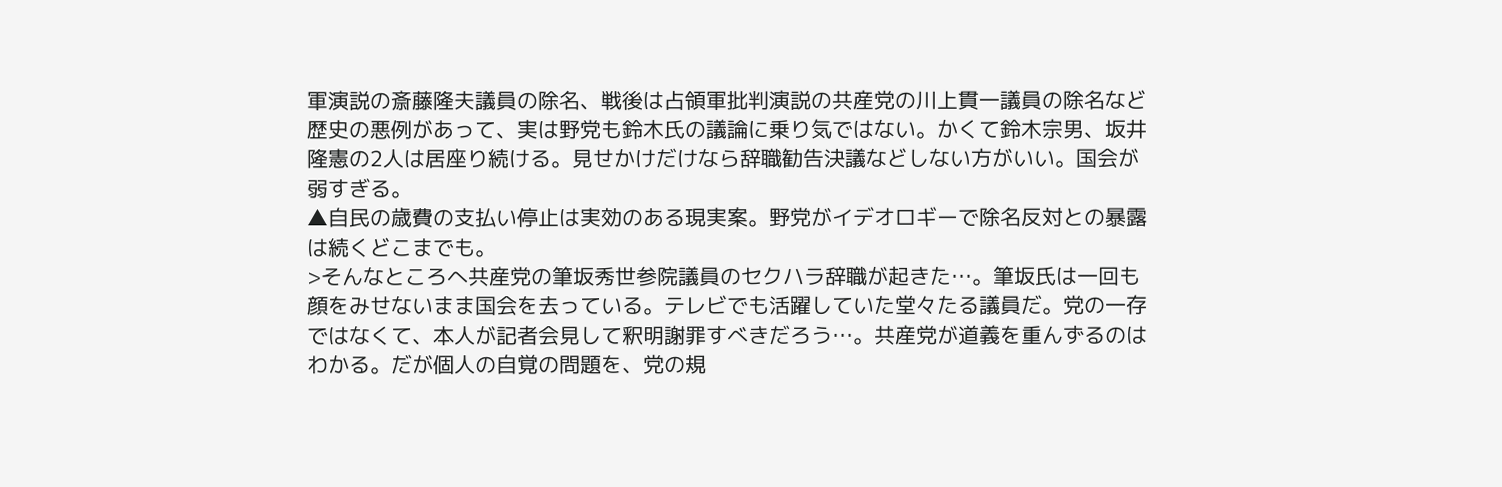軍演説の斎藤隆夫議員の除名、戦後は占領軍批判演説の共産党の川上貫一議員の除名など歴史の悪例があって、実は野党も鈴木氏の議論に乗り気ではない。かくて鈴木宗男、坂井隆憲の2人は居座り続ける。見せかけだけなら辞職勧告決議などしない方がいい。国会が弱すぎる。
▲自民の歳費の支払い停止は実効のある現実案。野党がイデオロギーで除名反対との暴露は続くどこまでも。
>そんなところへ共産党の筆坂秀世参院議員のセクハラ辞職が起きた…。筆坂氏は一回も顔をみせないまま国会を去っている。テレビでも活躍していた堂々たる議員だ。党の一存ではなくて、本人が記者会見して釈明謝罪すべきだろう…。共産党が道義を重んずるのはわかる。だが個人の自覚の問題を、党の規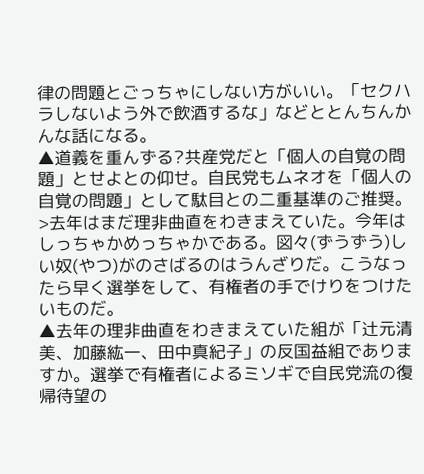律の問題とごっちゃにしない方がいい。「セクハラしないよう外で飲酒するな」などととんちんかんな話になる。
▲道義を重んずる?共産党だと「個人の自覚の問題」とせよとの仰せ。自民党もムネオを「個人の自覚の問題」として駄目との二重基準のご推奨。
>去年はまだ理非曲直をわきまえていた。今年はしっちゃかめっちゃかである。図々(ずうずう)しい奴(やつ)がのさばるのはうんざりだ。こうなったら早く選挙をして、有権者の手でけりをつけたいものだ。
▲去年の理非曲直をわきまえていた組が「辻元清美、加藤紘一、田中真紀子」の反国益組でありますか。選挙で有権者によるミソギで自民党流の復帰待望の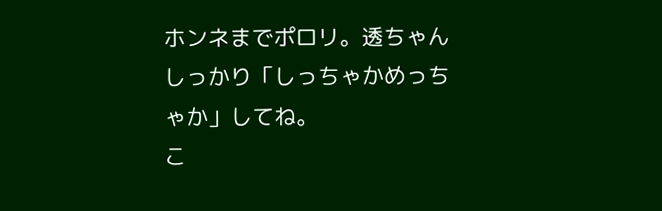ホンネまでポロリ。透ちゃんしっかり「しっちゃかめっちゃか」してね。
こ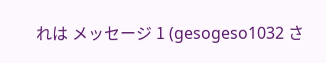れは メッセージ 1 (gesogeso1032 さ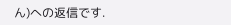ん)への返信です.